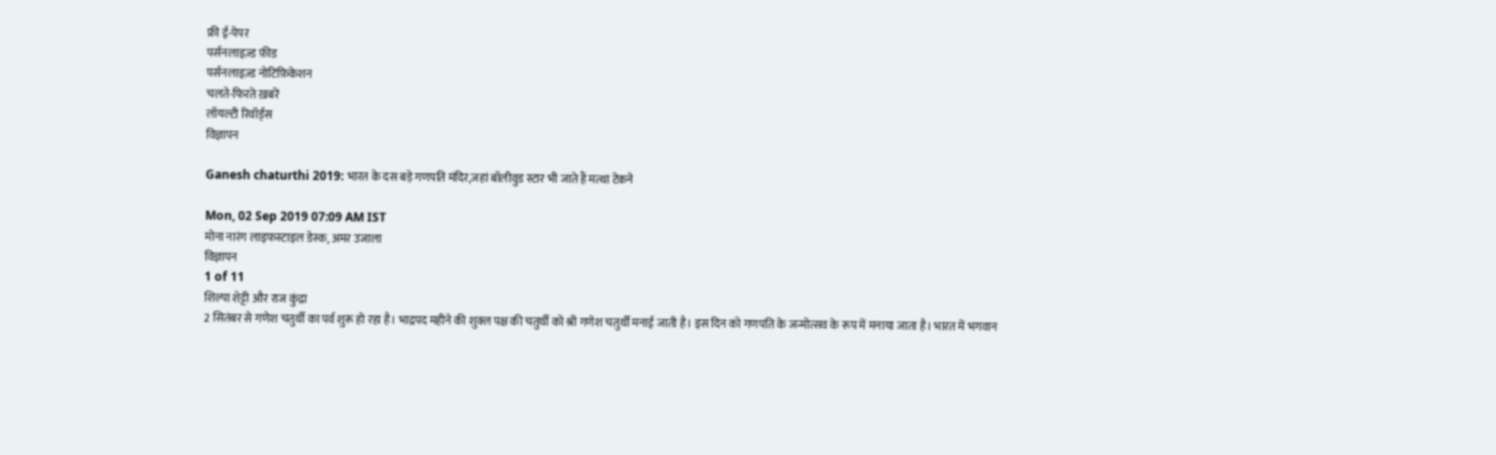फ्री ई-पेपर
पर्सनलाइज़्ड फ़ीड
पर्सनलाइज़्ड नोटिफ़िकेशन
चलते-फिरते ख़बरें
लॉयल्टी रिवॉर्ड्स
विज्ञापन

Ganesh chaturthi 2019: भारत के दस बड़े गणपति मंदिर,जहां बॉलीवुड स्टार भी जाते हैं मत्था टेकने

Mon, 02 Sep 2019 07:09 AM IST
मोना नारंग लाइफस्टाइल डेस्क, अमर उजाला
विज्ञापन
1 of 11
शिल्पा शेट्टी और राज कुंद्रा
2 सितंबर से गणेश चतुर्थी का पर्व शुरू हो रहा है। भाद्रपद महीने की शुक्ल पक्ष की चतुर्थी को श्री गणेश चतुर्थी मनाई जाती है। इस दिन को गणपति के जन्मोत्सव के रूप में मनाया जाता है। भारत में भगवान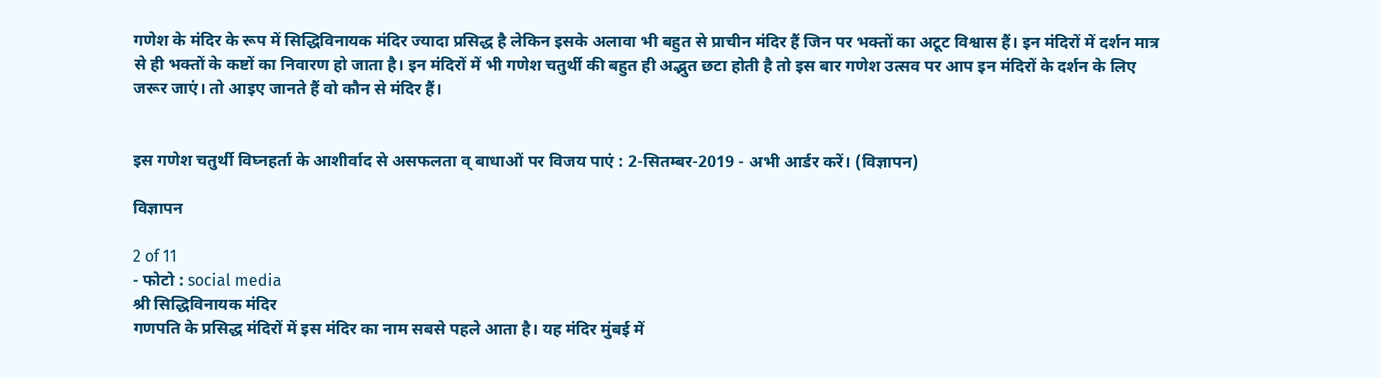गणेश के मंदिर के रूप में सिद्धिविनायक मंदिर ज्यादा प्रसिद्ध है लेकिन इसके अलावा भी बहुत से प्राचीन मंदिर हैं जिन पर भक्तों का अटूट विश्वास हैं। इन मंदिरों में दर्शन मात्र से ही भक्तों के कष्टों का निवारण हो जाता है। इन मंदिरों में भी गणेश चतुर्थी की बहुत ही अद्भुत छटा होती है तो इस बार गणेश उत्सव पर आप इन मंदिरों के दर्शन के लिए जरूर जाएं। तो आइए जानते हैं वो कौन से मंदिर हैं।


इस गणेश चतुर्थी विघ्नहर्ता के आशीर्वाद से असफलता व् बाधाओं पर विजय पाएं : 2-सितम्बर-2019 - अभी आर्डर करें। (विज्ञापन)

विज्ञापन

2 of 11
- फोटो : social media
श्री सिद्धिविनायक मंदिर
गणपति के प्रसिद्ध मंदिरों में इस मंदिर का नाम सबसे पहले आता है। यह मंदिर मुंबई में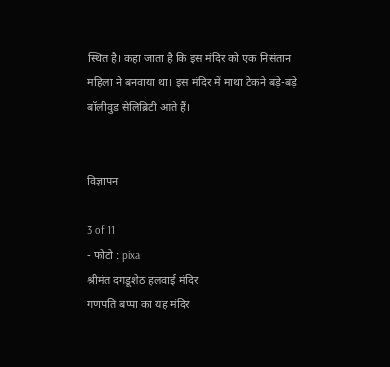स्थित है। कहा जाता है कि इस मंदिर को एक निसंतान महिला ने बनवाया था। इस मंदिर में माथा टेकने बड़े-बड़े बॉलीवुड सेलिब्रिटी आते हैं।


विज्ञापन

3 of 11
- फोटो : pixa
श्रीमंत दगडूशेठ हलवाई मंदिर
गणपति बप्पा का यह मंदिर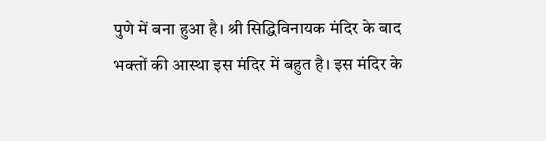पुणे में बना हुआ है। श्री सिद्धिविनायक मंदिर के बाद भक्तों की आस्था इस मंदिर में बहुत है। इस मंदिर के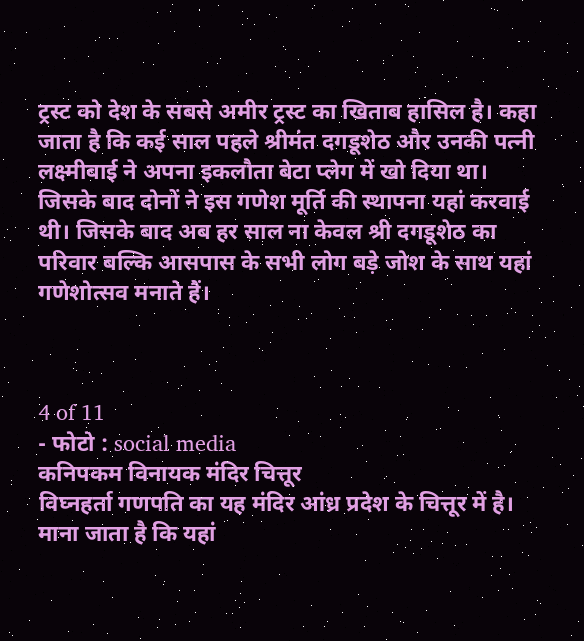ट्रस्ट को देश के सबसे अमीर ट्रस्ट का खिताब हासिल है। कहा जाता है कि कई साल पहले श्रीमंत दगडूशेठ और उनकी पत्नी लक्ष्मीबाई ने अपना इकलौता बेटा प्लेग में खो दिया था। जिसके बाद दोनों ने इस गणेश मूर्ति की स्थापना यहां करवाई थी। जिसके बाद अब हर साल ना केवल श्री दगडूशेठ का परिवार बल्कि आसपास के सभी लोग बड़े जोश के साथ यहां गणेशोत्सव मनाते हैं।



4 of 11
- फोटो : social media
कनिपकम विनायक मंदिर चित्तूर
विघ्नहर्ता गणपति का यह मंदिर आंध्र प्रदेश के चित्तूर में है। माना जाता है कि यहां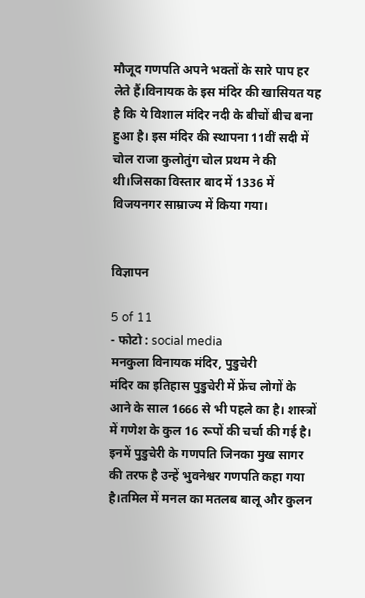मौजूद गणपति अपने भक्तों के सारे पाप हर लेते हैं।विनायक के इस मंदिर की खासियत यह है कि ये विशाल मंदिर नदी के बीचों बीच बना हुआ है। इस मंदिर की स्थापना 11वीं सदी में चोल राजा कुलोतुंग चोल प्रथम ने की थी।जिसका विस्तार बाद में 1336 में विजयनगर साम्राज्य में किया गया।


विज्ञापन

5 of 11
- फोटो : social media
मनकुला विनायक मंदिर, पुडुचेरी
मंदिर का इतिहास पुडुचेरी में फ्रेंच लोगों के आने के साल 1666 से भी पहले का है। शास्त्रों में गणेश के कुल 16 रूपों की चर्चा की गई है। इनमें पुडुचेरी के गणपति जिनका मुख सागर की तरफ है उन्हें भुवनेश्वर गणपति कहा गया है।तमिल में मनल का मतलब बालू और कुलन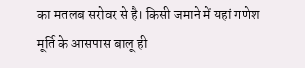का मतलब सरोवर से है। किसी जमाने में यहां गणेश मूर्ति के आसपास बालू ही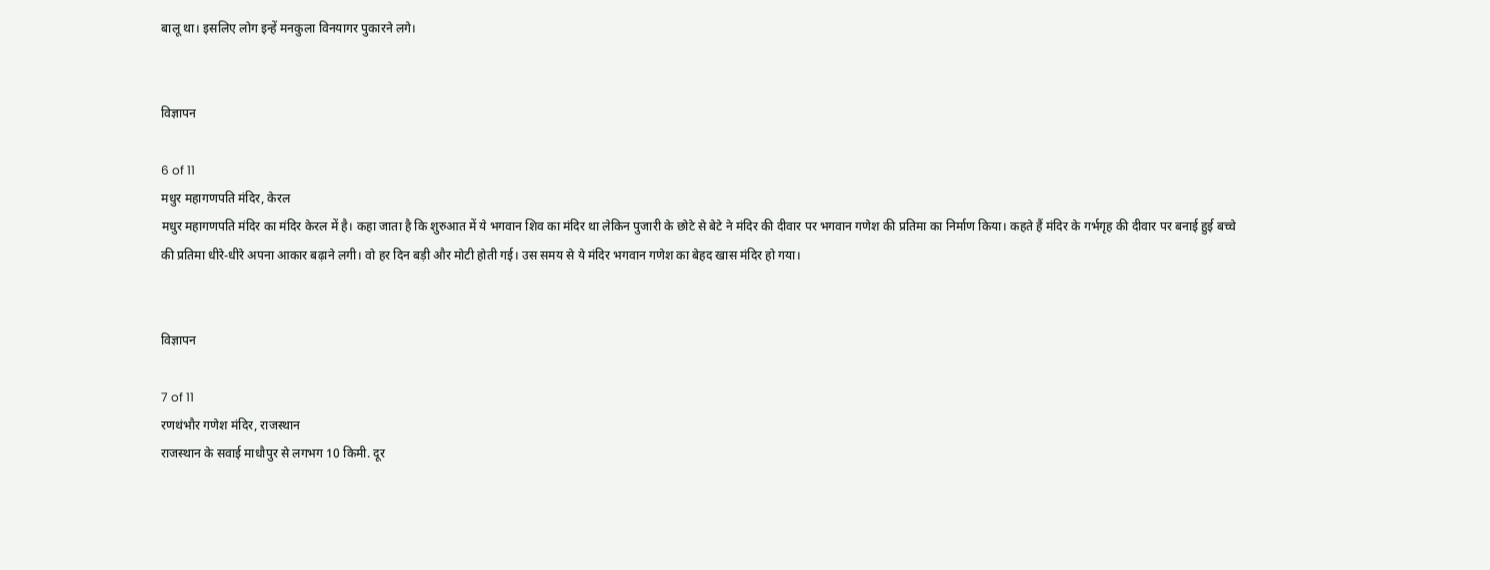बालू था। इसलिए लोग इन्हें मनकुला विनयागर पुकारने लगे।


विज्ञापन

6 of 11
मधुर महागणपति मंदिर, केरल
मधुर महागणपति मंदिर का मंदिर केरल में है। कहा जाता है कि शुरुआत में ये भगवान शिव का मंदिर था लेकिन पुजारी के छोटे से बेटे ने मंदिर की दीवार पर भगवान गणेश की प्रतिमा का निर्माण किया। कहते हैं मंदिर के गर्भगृह की दीवार पर बनाई हुई बच्चे की प्रतिमा धीरे-धीरे अपना आकार बढ़ाने लगी। वो हर दिन बड़ी और मोटी होती गई। उस समय से ये मंदिर भगवान गणेश का बेहद खास मंदिर हो गया।


विज्ञापन

7 of 11
रणथंभौर गणेश मंदिर, राजस्थान
राजस्थान के सवाई माधौपुर से लगभग 10 किमी. दूर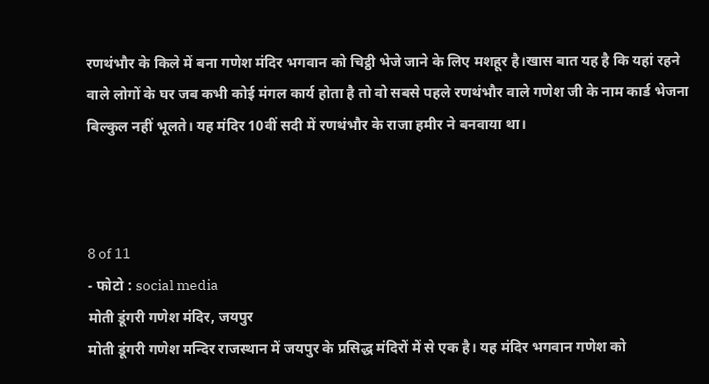रणथंभौर के किले में बना गणेश मंदिर भगवान को चिट्ठी भेजे जाने के लिए मशहूर है।खास बात यह है कि यहां रहने वाले लोगों के घर जब कभी कोई मंगल कार्य होता है तो वो सबसे पहले रणथंभौर वाले गणेश जी के नाम कार्ड भेजना बिल्कुल नहीं भूलते। यह मंदिर 10वीं सदी में रणथंभौर के राजा हमीर ने बनवाया था।



8 of 11
- फोटो : social media
मोती डूंगरी गणेश मंदिर, जयपुर
मोती डूंगरी गणेश मन्दिर राजस्थान में जयपुर के प्रसिद्ध मंदिरों में से एक है। यह मंदिर भगवान गणेश को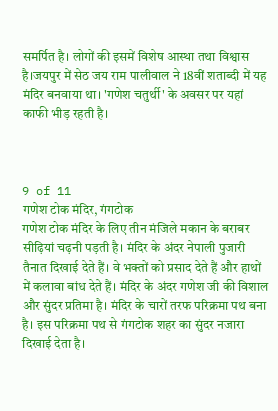समर्पित है। लोगों की इसमें विशेष आस्था तथा विश्वास है।जयपुर में सेठ जय राम पालीवाल ने 18वीं शताब्दी में यह मंदिर बनवाया था। 'गणेश चतुर्थी' के अवसर पर यहां काफी भीड़ रहती है।



9 of 11
गणेश टोक मंदिर, गंगटोक
गणेश टोक मंदिर के लिए तीन मंजिले मकान के बराबर सीढ़ियां चढ़नी पड़ती है। मंदिर के अंदर नेपाली पुजारी तैनात दिखाई देते हैं। वे भक्तों को प्रसाद देते हैं और हाथों में कलावा बांध देते हैं। मंदिर के अंदर गणेश जी की विशाल और सुंदर प्रतिमा है। मंदिर के चारों तरफ परिक्रमा पथ बना है। इस परिक्रमा पथ से गंगटोक शहर का सुंदर नजारा दिखाई देता है।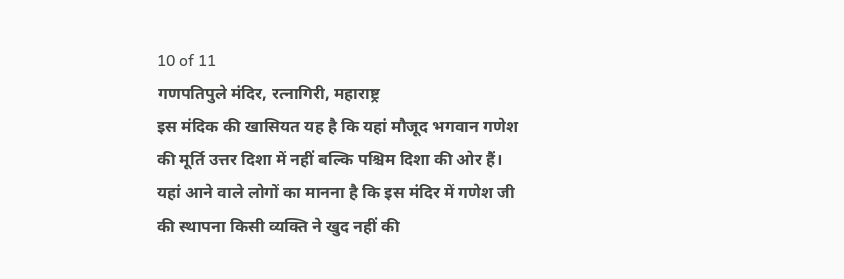10 of 11
गणपतिपुले मंदिर, रत्नागिरी, महाराष्ट्र
इस मंदिक की खासियत यह है कि यहां मौजूद भगवान गणेश की मूर्ति उत्तर दिशा में नहीं बल्कि पश्चिम दिशा की ओर हैं। यहां आने वाले लोगों का मानना है कि इस मंदिर में गणेश जी की स्थापना किसी व्यक्ति ने खुद नहीं की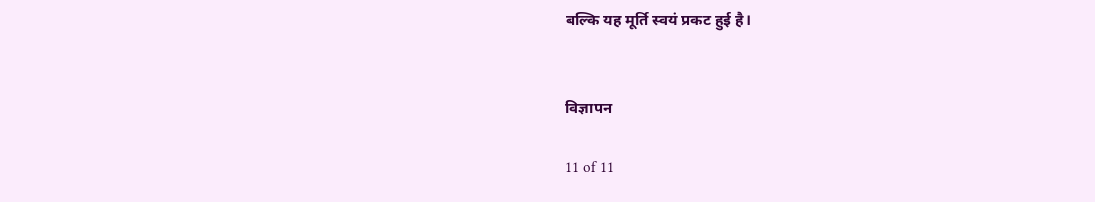बल्कि यह मूर्ति स्वयं प्रकट हुई है।


विज्ञापन

11 of 11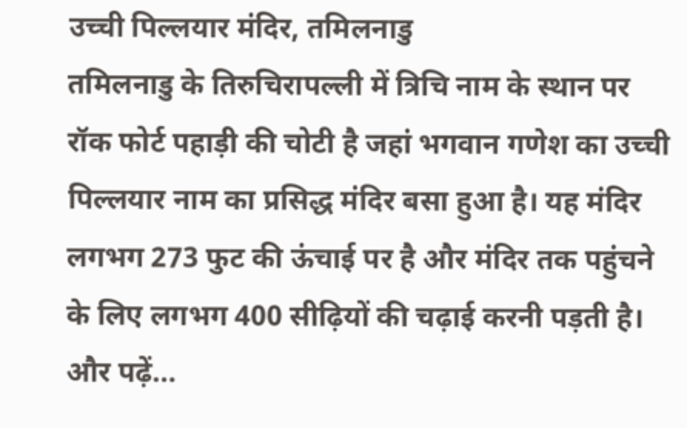उच्ची पिल्लयार मंदिर, तमिलनाडु
तमिलनाडु के तिरुचिरापल्ली में त्रिचि नाम के स्थान पर रॉक फोर्ट पहाड़ी की चोटी है जहां भगवान गणेश का उच्ची पिल्लयार नाम का प्रसिद्ध मंदिर बसा हुआ है। यह मंदिर लगभग 273 फुट की ऊंचाई पर है और मंदिर तक पहुंचने के लिए लगभग 400 सीढ़ियों की चढ़ाई करनी पड़ती है।
और पढ़ें...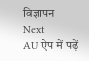विज्ञापन
Next
AU ऐप में पढ़ें